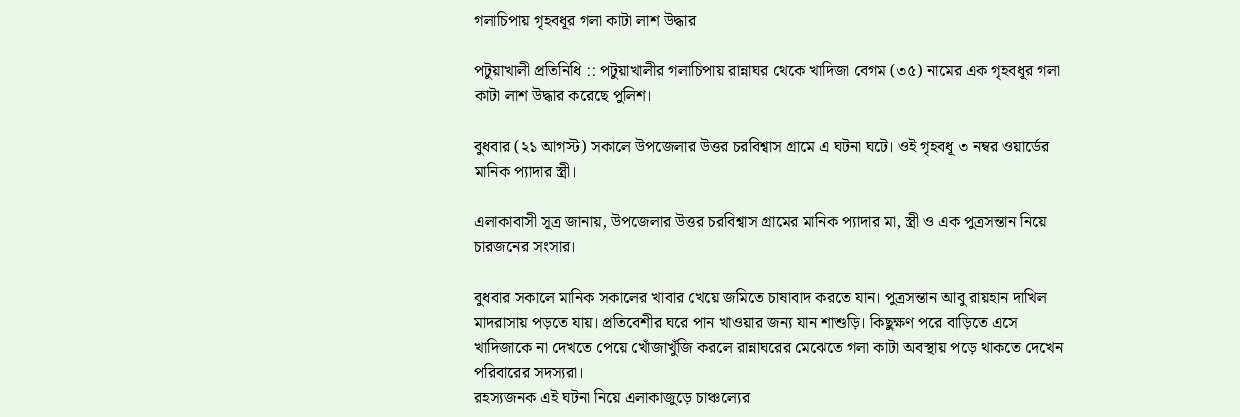গলাচিপায় গৃহবধূর গলা কাটা লাশ উদ্ধার

পটুয়াখালী প্রতিনিধি :: পটুয়াখালীর গলাচিপায় রান্নাঘর থেকে খাদিজা বেগম (৩৫) নামের এক গৃহবধূর গলা কাটা লাশ উদ্ধার করেছে পুলিশ।

বুধবার (২১ আগস্ট) সকালে উপজেলার উত্তর চরবিশ্বাস গ্রামে এ ঘটনা ঘটে। ওই গৃহবধূ ৩ নম্বর ওয়ার্ডের মানিক প্যাদার স্ত্রী।

এলাকাবাসী সূত্র জানায়, উপজেলার উত্তর চরবিশ্বাস গ্রামের মানিক প্যাদার মা, স্ত্রী ও এক পুত্রসন্তান নিয়ে চারজনের সংসার।

বুধবার সকালে মানিক সকালের খাবার খেয়ে জমিতে চাষাবাদ করতে যান। পুত্রসন্তান আবু রায়হান দাখিল মাদরাসায় পড়তে যায়। প্রতিবেশীর ঘরে পান খাওয়ার জন্য যান শাশুড়ি। কিছুক্ষণ পরে বাড়িতে এসে খাদিজাকে না দেখতে পেয়ে খোঁজাখুঁজি করলে রান্নাঘরের মেঝেতে গলা কাটা অবস্থায় পড়ে থাকতে দেখেন পরিবারের সদস্যরা।
রহস্যজনক এই ঘটনা নিয়ে এলাকাজুড়ে চাঞ্চল্যের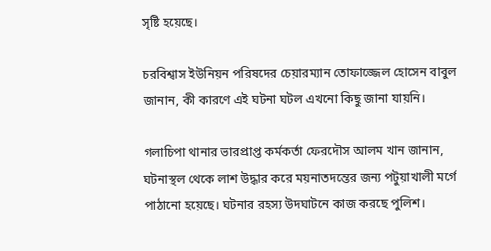সৃষ্টি হয়েছে।

চরবিশ্বাস ইউনিয়ন পরিষদের চেয়ারম্যান তোফাজ্জেল হোসেন বাবুল জানান, কী কারণে এই ঘটনা ঘটল এখনো কিছু জানা যায়নি।

গলাচিপা থানার ভারপ্রাপ্ত কর্মকর্তা ফেরদৌস আলম খান জানান, ঘটনাস্থল থেকে লাশ উদ্ধার করে ময়নাতদন্তের জন্য পটুয়াখালী মর্গে পাঠানো হয়েছে। ঘটনার রহস্য উদঘাটনে কাজ করছে পুলিশ।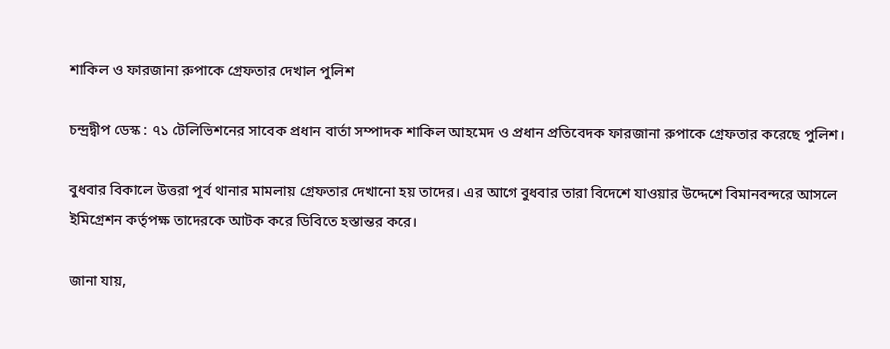শাকিল ও ফারজানা রুপাকে গ্রেফতার দেখাল পুলিশ

চন্দ্রদ্বীপ ডেস্ক : ৭১ টেলিভিশনের সাবেক প্রধান বার্তা সম্পাদক শাকিল আহমেদ ও প্রধান প্রতিবেদক ফারজানা রুপাকে গ্রেফতার করেছে পুলিশ।

বুধবার বিকালে উত্তরা পূর্ব থানার মামলায় গ্রেফতার দেখানো হয় তাদের। এর আগে বুধবার তারা বিদেশে যাওয়ার উদ্দেশে বিমানবন্দরে আসলে ইমিগ্রেশন কর্তৃপক্ষ তাদেরকে আটক করে ডিবিতে হস্তান্তর করে।

জানা যায়,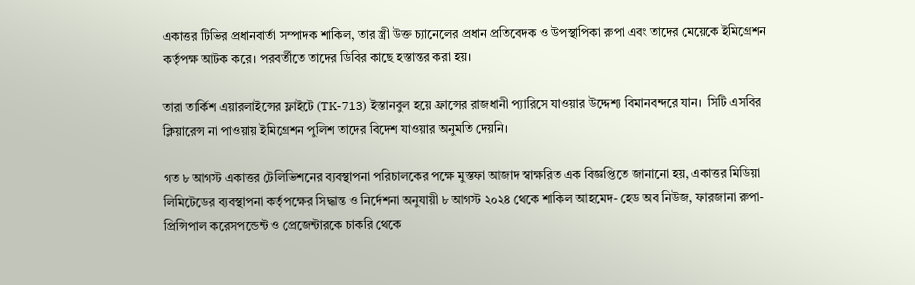একাত্তর টিভির প্রধানবার্তা সম্পাদক শাকিল, তার স্ত্রী উক্ত চ্যানেলের প্রধান প্রতিবেদক ও উপস্থাপিকা রুপা এবং তাদের মেয়েকে ইমিগ্রেশন কর্তৃপক্ষ আটক করে। পরবর্তীতে তাদের ডিবির কাছে হস্তান্তর করা হয়।

তারা তার্কিশ এয়ারলাইন্সের ফ্লাইটে (TK-713) ইস্তানবুল হয়ে ফ্রান্সের রাজধানী প্যারিসে যাওয়ার উদ্দেশ্য বিমানবন্দরে যান।  সিটি এসবির ক্লিয়ারেন্স না পাওয়ায় ইমিগ্রেশন পুলিশ তাদের বিদেশ যাওয়ার অনুমতি দেয়নি।

গত ৮ আগস্ট একাত্তর টেলিভিশনের ব্যবস্থাপনা পরিচালকের পক্ষে মুস্তফা আজাদ স্বাক্ষরিত এক বিজ্ঞপ্তিতে জানানো হয়, একাত্তর মিডিয়া লিমিটেডের ব্যবস্থাপনা কর্তৃপক্ষের সিদ্ধান্ত ও নির্দেশনা অনুযায়ী ৮ আগস্ট ২০২৪ থেকে শাকিল আহমেদ- হেড অব নিউজ, ফারজানা রুপা- প্রিন্সিপাল করেসপন্ডেন্ট ও প্রেজেন্টারকে চাকরি থেকে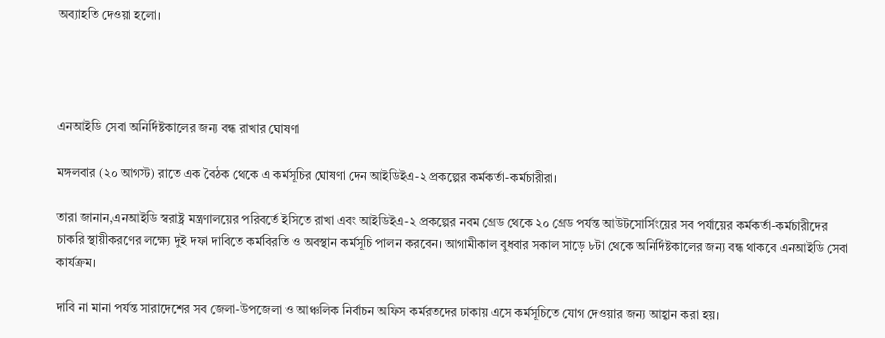অব্যাহতি দেওয়া হলো।




এনআইডি সেবা অনির্দিষ্টকালের জন্য বন্ধ রাখার ঘোষণা

মঙ্গলবার (২০ আগস্ট) রাতে এক বৈঠক থেকে এ কর্মসূচির ঘোষণা দেন আইডিইএ-২ প্রকল্পের কর্মকর্তা-কর্মচারীরা।

তারা জানান,এনআইডি স্বরাষ্ট্র মন্ত্রণালয়ের পরিবর্তে ইসিতে রাখা এবং আইডিইএ-২ প্রকল্পের নবম গ্রেড থেকে ২০ গ্রেড পর্যন্ত আউটসোর্সিংয়ের সব পর্যায়ের কর্মকর্তা-কর্মচারীদের চাকরি স্থায়ীকরণের লক্ষ্যে দুই দফা দাবিতে কর্মবিরতি ও অবস্থান কর্মসূচি পালন করবেন। আগামীকাল বুধবার সকাল সাড়ে ৮টা থেকে অনির্দিষ্টকালের জন্য বন্ধ থাকবে এনআইডি সেবা কার্যক্রম।

দাবি না মানা পর্যন্ত সারাদেশের সব জেলা-উপজেলা ও আঞ্চলিক নির্বাচন অফিস কর্মরতদের ঢাকায় এসে কর্মসূচিতে যোগ দেওয়ার জন্য আহ্বান করা হয়।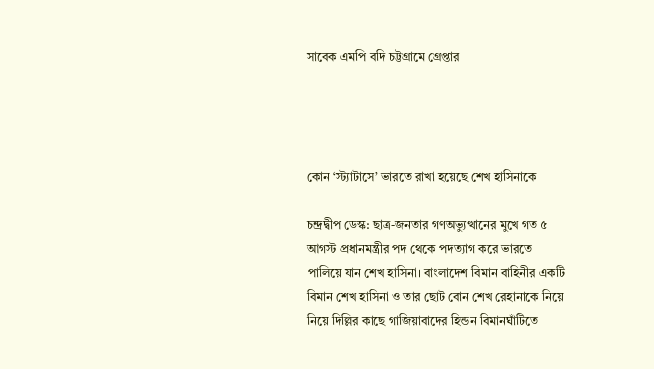সাবেক এমপি বদি চট্টগ্রামে গ্রেপ্তার




কোন ‘স্ট্যাটাসে’ ভারতে রাখা হয়েছে শেখ হাসিনাকে

চন্দ্রদ্বীপ ডেস্ক: ছাত্র-জনতার গণঅভ্যুত্থানের মুখে গত ৫ আগস্ট প্রধানমন্ত্রীর পদ থেকে পদত্যাগ করে ভারতে পালিয়ে যান শেখ হাসিনা। বাংলাদেশ বিমান বাহিনীর একটি বিমান শেখ হাসিনা ও তার ছোট বোন শেখ রেহানাকে নিয়ে নিয়ে দিল্লির কাছে গাজিয়াবাদের হিন্ডন বিমানঘাঁটিতে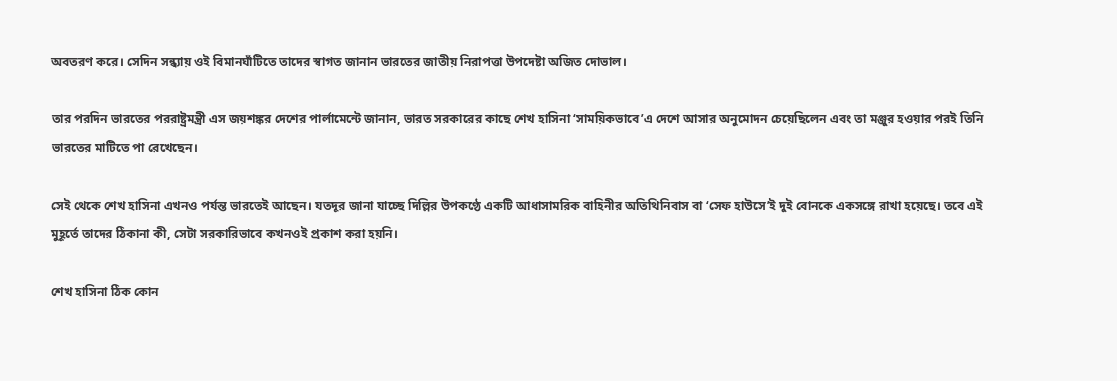অবতরণ করে। সেদিন সন্ধ্যায় ওই বিমানঘাঁটিতে তাদের স্বাগত জানান ভারতের জাতীয় নিরাপত্তা উপদেষ্টা অজিত দোভাল।

তার পরদিন ভারতের পররাষ্ট্রমন্ত্রী এস জয়শঙ্কর দেশের পার্লামেন্টে জানান, ভারত সরকারের কাছে শেখ হাসিনা ‘সাময়িকভাবে’এ দেশে আসার অনুমোদন চেয়েছিলেন এবং তা মঞ্জুর হওয়ার পরই তিনি ভারতের মাটিতে পা রেখেছেন।

সেই থেকে শেখ হাসিনা এখনও পর্যন্ত ভারতেই আছেন। যতদূর জানা যাচ্ছে দিল্লির উপকণ্ঠে একটি আধাসামরিক বাহিনীর অতিথিনিবাস বা ‘সেফ হাউসে’ই দুই বোনকে একসঙ্গে রাখা হয়েছে। তবে এই মুহূর্তে তাদের ঠিকানা কী, সেটা সরকারিভাবে কখনওই প্রকাশ করা হয়নি।

শেখ হাসিনা ঠিক কোন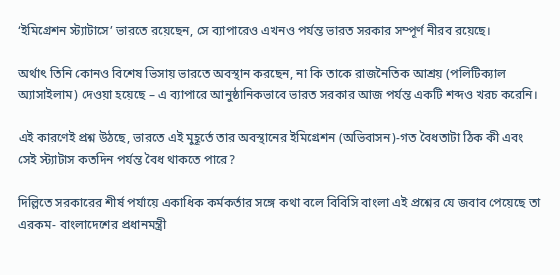‘ইমিগ্রেশন স্ট্যাটাসে’ ভারতে রয়েছেন, সে ব্যাপারেও এখনও পর্যন্ত ভারত সরকার সম্পূর্ণ নীরব রয়েছে।

অর্থাৎ তিনি কোনও বিশেষ ভিসায় ভারতে অবস্থান করছেন, না কি তাকে রাজনৈতিক আশ্রয় (পলিটিক্যাল অ্যাসাইলাম) দেওয়া হয়েছে – এ ব্যাপারে আনুষ্ঠানিকভাবে ভারত সরকার আজ পর্যন্ত একটি শব্দও খরচ করেনি।

এই কারণেই প্রশ্ন উঠছে, ভারতে এই মুহূর্তে তার অবস্থানের ইমিগ্রেশন (অভিবাসন)-গত বৈধতাটা ঠিক কী এবং সেই স্ট্যাটাস কতদিন পর্যন্ত বৈধ থাকতে পারে?

দিল্লিতে সরকারের শীর্ষ পর্যায়ে একাধিক কর্মকর্তার সঙ্গে কথা বলে বিবিসি বাংলা এই প্রশ্নের যে জবাব পেয়েছে তা এরকম- বাংলাদেশের প্রধানমন্ত্রী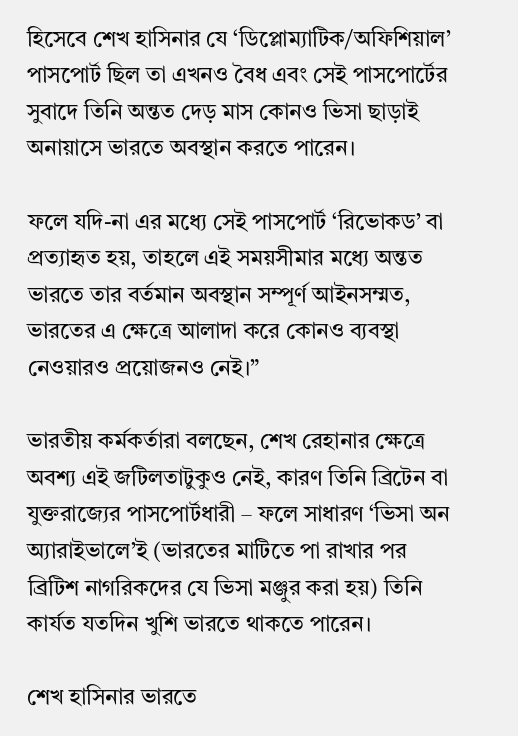হিসেবে শেখ হাসিনার যে ‘ডিপ্লোম্যাটিক/অফিশিয়াল’ পাসপোর্ট ছিল তা এখনও বৈধ এবং সেই পাসপোর্টের সুবাদে তিনি অন্তত দেড় মাস কোনও ভিসা ছাড়াই অনায়াসে ভারতে অবস্থান করতে পারেন।

ফলে যদি-না এর মধ্যে সেই পাসপোর্ট ‘রিভোকড’ বা প্রত্যাহৃত হয়, তাহলে এই সময়সীমার মধ্যে অন্তত ভারতে তার বর্তমান অবস্থান সম্পূর্ণ আইনসম্মত, ভারতের এ ক্ষেত্রে আলাদা করে কোনও ব্যবস্থা নেওয়ারও প্রয়োজনও নেই।”

ভারতীয় কর্মকর্তারা বলছেন, শেখ রেহানার ক্ষেত্রে অবশ্য এই জটিলতাটুকুও নেই, কারণ তিনি ব্রিটেন বা যুক্তরাজ্যের পাসপোর্টধারী – ফলে সাধারণ ‘ভিসা অন অ্যারাইভালে’ই (ভারতের মাটিতে পা রাখার পর ব্রিটিশ নাগরিকদের যে ভিসা মঞ্জুর করা হয়) তিনি কার্যত যতদিন খুশি ভারতে থাকতে পারেন।

শেখ হাসিনার ভারতে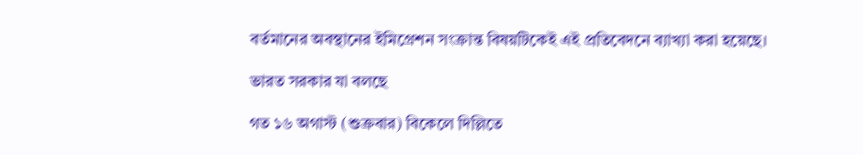বর্তমানের অবস্থানের ইমিগ্রেশন সংক্রান্ত বিষয়টিকেই এই প্রতিবেদনে ব্যাখ্যা করা হয়েছে।

ভারত সরকার যা বলছে

গত ১৬ অগাস্ট (শুক্রবার) বিকেলে দিল্লিতে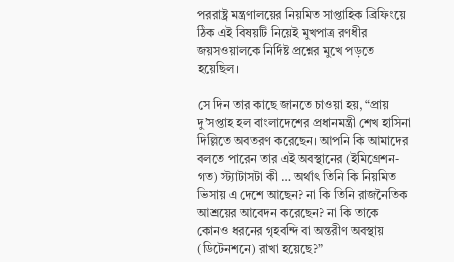পররাষ্ট্র মন্ত্রণালয়ের নিয়মিত সাপ্তাহিক ব্রিফিংয়ে ঠিক এই বিষয়টি নিয়েই মুখপাত্র রণধীর জয়সওয়ালকে নির্দিষ্ট প্রশ্নের মুখে পড়তে হয়েছিল।

সে দিন তার কাছে জানতে চাওয়া হয়, “প্রায় দু’সপ্তাহ হল বাংলাদেশের প্রধানমন্ত্রী শেখ হাসিনা দিল্লিতে অবতরণ করেছেন। আপনি কি আমাদের বলতে পারেন তার এই অবস্থানের (ইমিগ্রেশন-গত) স্ট্যাটাসটা কী … অর্থাৎ তিনি কি নিয়মিত ভিসায় এ দেশে আছেন? না কি তিনি রাজনৈতিক আশ্রয়ের আবেদন করেছেন? না কি তাকে কোনও ধরনের গৃহবন্দি বা অন্তরীণ অবস্থায় (ডিটেনশনে) রাখা হয়েছে?”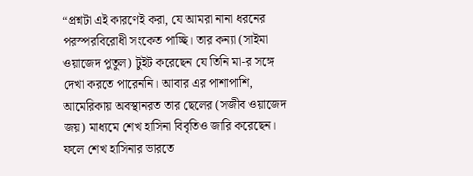“প্রশ্নটা এই কারণেই করা, যে আমরা নানা ধরনের পরস্পরবিরোধী সংকেত পাচ্ছি। তার কন্যা (সাইমা ওয়াজেদ পুতুল) টুইট করেছেন যে তিনি মা-র সঙ্গে দেখা করতে পারেননি। আবার এর পাশাপাশি, আমেরিকায় অবস্থানরত তার ছেলের (সজীব ওয়াজেদ জয়) মাধ্যমে শেখ হাসিনা বিবৃতিও জারি করেছেন। ফলে শেখ হাসিনার ভারতে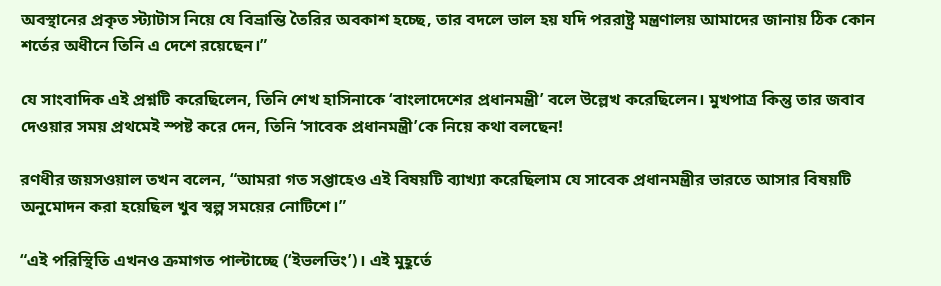অবস্থানের প্রকৃত স্ট্যাটাস নিয়ে যে বিভ্রান্তি তৈরির অবকাশ হচ্ছে, তার বদলে ভাল হয় যদি পররাষ্ট্র মন্ত্রণালয় আমাদের জানায় ঠিক কোন শর্তের অধীনে তিনি এ দেশে রয়েছেন।”

যে সাংবাদিক এই প্রশ্নটি করেছিলেন, তিনি শেখ হাসিনাকে ‘বাংলাদেশের প্রধানমন্ত্রী’ বলে উল্লেখ করেছিলেন। মুখপাত্র কিন্তু তার জবাব দেওয়ার সময় প্রথমেই স্পষ্ট করে দেন, তিনি ‘সাবেক প্রধানমন্ত্রী’কে নিয়ে কথা বলছেন!

রণধীর জয়সওয়াল তখন বলেন, “আমরা গত সপ্তাহেও এই বিষয়টি ব্যাখ্যা করেছিলাম যে সাবেক প্রধানমন্ত্রীর ভারতে আসার বিষয়টি অনুমোদন করা হয়েছিল খুব স্বল্প সময়ের নোটিশে।”

“এই পরিস্থিতি এখনও ক্রমাগত পাল্টাচ্ছে (‘ইভলভিং’)। এই মুহূর্তে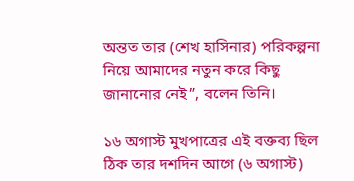অন্তত তার (শেখ হাসিনার) পরিকল্পনা নিয়ে আমাদের নতুন করে কিছু জানানোর নেই”, বলেন তিনি।

১৬ অগাস্ট মুখপাত্রের এই বক্তব্য ছিল ঠিক তার দশদিন আগে (৬ অগাস্ট)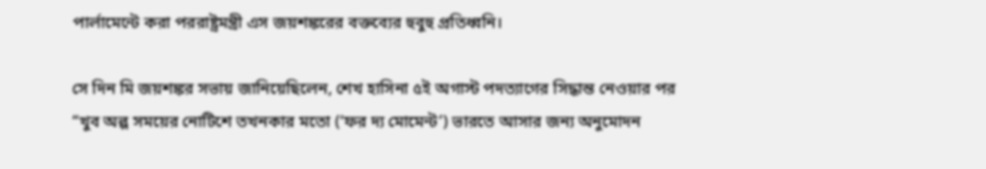পার্লামেন্টে করা পররাষ্ট্রমন্ত্রী এস জয়শঙ্করের বক্তব্যের হুবুহু প্রতিধ্বনি।

সে দিন মি জয়শঙ্কর সভায় জানিয়েছিলেন, শেখ হাসিনা ৫ই অগাস্ট পদত্যাগের সিদ্ধান্ত নেওয়ার পর “খুব অল্প সময়ের নোটিশে তখনকার মতো (‘ফর দ্য মোমেন্ট’) ভারতে আসার জন্য অনুমোদন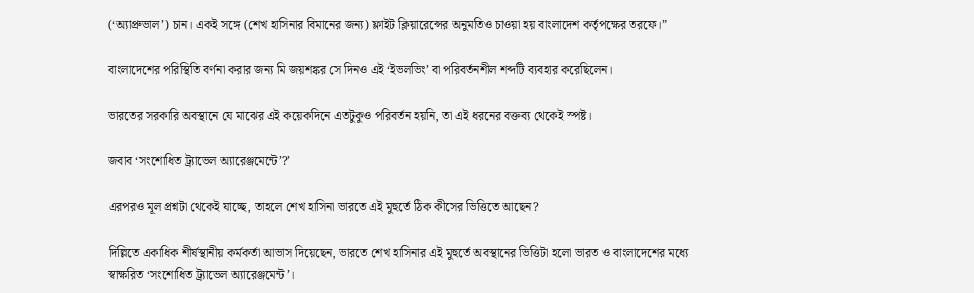(‘অ্যাপ্রুভাল’) চান। একই সঙ্গে (শেখ হাসিনার বিমানের জন্য) ফ্লাইট ক্লিয়ারেন্সের অনুমতিও চাওয়া হয় বাংলাদেশ কর্তৃপক্ষের তরফে।”

বাংলাদেশের পরিস্থিতি বর্ণনা করার জন্য মি জয়শঙ্কর সে দিনও এই ‘ইভলভিং’ বা পরিবর্তনশীল শব্দটি ব্যবহার করেছিলেন।

ভারতের সরকারি অবস্থানে যে মাঝের এই কয়েকদিনে এতটুকুও পরিবর্তন হয়নি, তা এই ধরনের বক্তব্য থেকেই স্পষ্ট।

জবাব ‘সংশোধিত ট্র্যাভেল অ্যারেঞ্জমেন্টে’?’

এরপরও মূল প্রশ্নটা থেকেই যাচ্ছে, তাহলে শেখ হাসিনা ভারতে এই মুহুর্তে ঠিক কীসের ভিত্তিতে আছেন?

দিল্লিতে একাধিক শীর্ষস্থানীয় কর্মকর্তা আভাস দিয়েছেন, ভারতে শেখ হাসিনার এই মুহুর্তে অবস্থানের ভিত্তিটা হলো ভারত ও বাংলাদেশের মধ্যে স্বাক্ষরিত ‘সংশোধিত ট্র্যাভেল অ্যারেঞ্জমেন্ট’।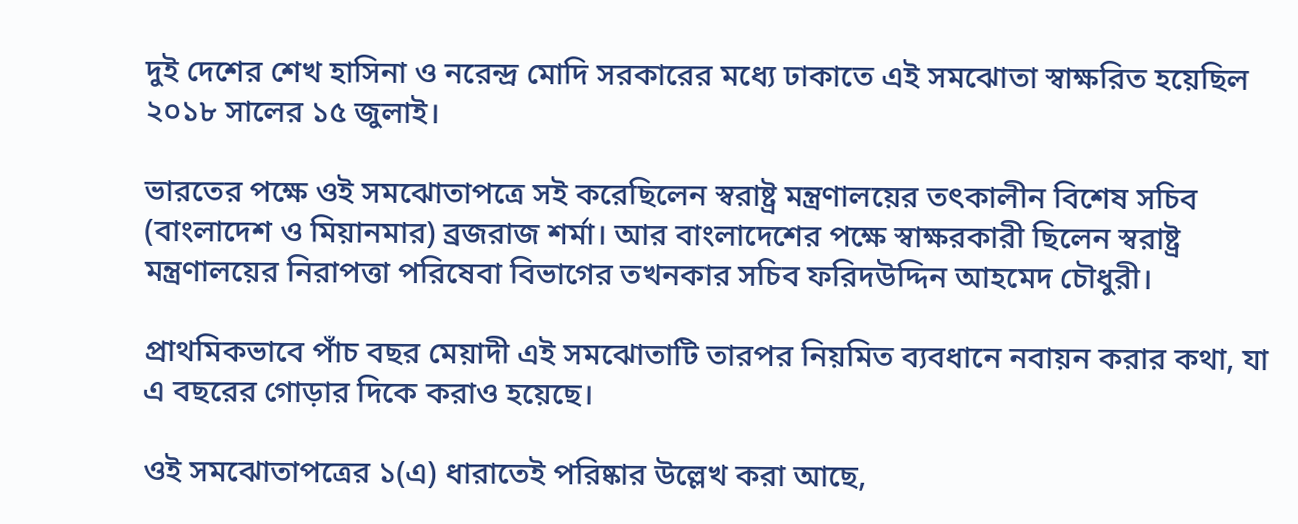দুই দেশের শেখ হাসিনা ও নরেন্দ্র মোদি সরকারের মধ্যে ঢাকাতে এই সমঝোতা স্বাক্ষরিত হয়েছিল ২০১৮ সালের ১৫ জুলাই।

ভারতের পক্ষে ওই সমঝোতাপত্রে সই করেছিলেন স্বরাষ্ট্র মন্ত্রণালয়ের তৎকালীন বিশেষ সচিব (বাংলাদেশ ও মিয়ানমার) ব্রজরাজ শর্মা। আর বাংলাদেশের পক্ষে স্বাক্ষরকারী ছিলেন স্বরাষ্ট্র মন্ত্রণালয়ের নিরাপত্তা পরিষেবা বিভাগের তখনকার সচিব ফরিদউদ্দিন আহমেদ চৌধুরী।

প্রাথমিকভাবে পাঁচ বছর মেয়াদী এই সমঝোতাটি তারপর নিয়মিত ব্যবধানে নবায়ন করার কথা, যা এ বছরের গোড়ার দিকে করাও হয়েছে।

ওই সমঝোতাপত্রের ১(এ) ধারাতেই পরিষ্কার উল্লেখ করা আছে,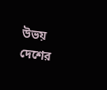উভয় দেশের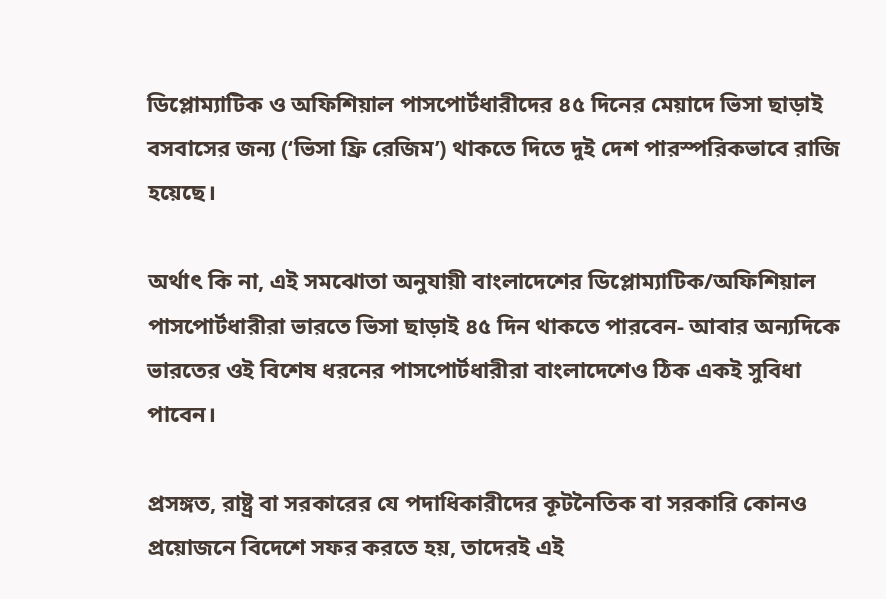ডিপ্লোম্যাটিক ও অফিশিয়াল পাসপোর্টধারীদের ৪৫ দিনের মেয়াদে ভিসা ছাড়াই বসবাসের জন্য (‘ভিসা ফ্রি রেজিম’) থাকতে দিতে দুই দেশ পারস্পরিকভাবে রাজি হয়েছে।

অর্থাৎ কি না, এই সমঝোতা অনুযায়ী বাংলাদেশের ডিপ্লোম্যাটিক/অফিশিয়াল পাসপোর্টধারীরা ভারতে ভিসা ছাড়াই ৪৫ দিন থাকতে পারবেন- আবার অন্যদিকে ভারতের ওই বিশেষ ধরনের পাসপোর্টধারীরা বাংলাদেশেও ঠিক একই সুবিধা পাবেন।

প্রসঙ্গত, রাষ্ট্র বা সরকারের যে পদাধিকারীদের কূটনৈতিক বা সরকারি কোনও প্রয়োজনে বিদেশে সফর করতে হয়, তাদেরই এই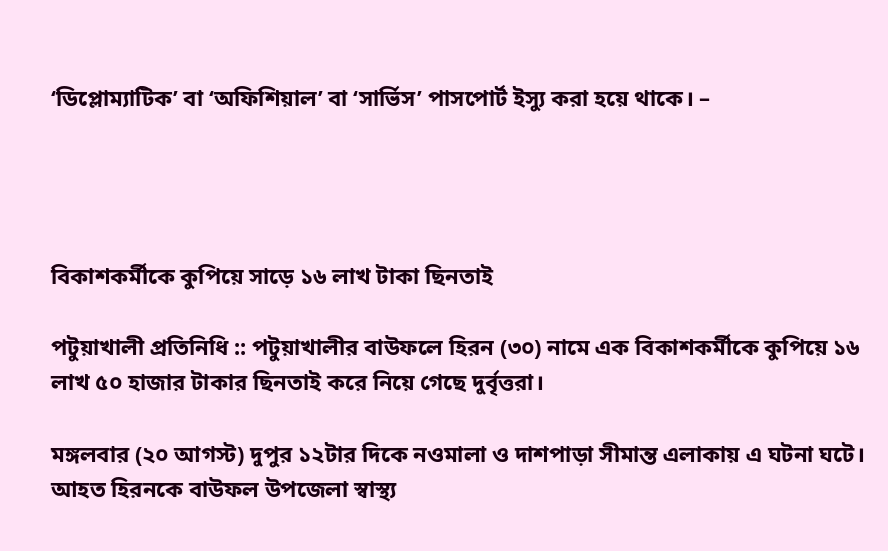‘ডিপ্লোম্যাটিক’ বা ‘অফিশিয়াল’ বা ‘সার্ভিস’ পাসপোর্ট ইস্যু করা হয়ে থাকে। –




বিকাশকর্মীকে কুপিয়ে সাড়ে ১৬ লাখ টাকা ছিনতাই

পটুয়াখালী প্রতিনিধি :: পটুয়াখালীর বাউফলে হিরন (৩০) নামে এক বিকাশকর্মীকে কুপিয়ে ১৬ লাখ ৫০ হাজার টাকার ছিনতাই করে নিয়ে গেছে দুর্বৃত্তরা।

মঙ্গলবার (২০ আগস্ট) দুপুর ১২টার দিকে নওমালা ও দাশপাড়া সীমান্ত এলাকায় এ ঘটনা ঘটে। আহত হিরনকে বাউফল উপজেলা স্বাস্থ্য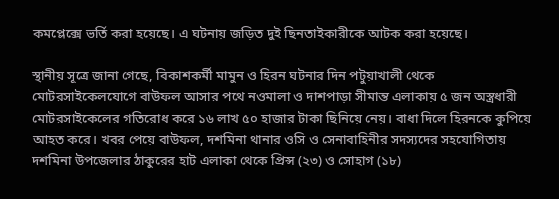কমপ্লেক্সে ভর্তি করা হয়েছে। এ ঘটনায় জড়িত দুই ছিনতাইকারীকে আটক করা হয়েছে।

স্থানীয় সূত্রে জানা গেছে, বিকাশকর্মী মামুন ও হিরন ঘটনার দিন পটুয়াখালী থেকে মোটরসাইকেলযোগে বাউফল আসার পথে নওমালা ও দাশপাড়া সীমান্ত এলাকায় ৫ জন অস্ত্রধারী মোটরসাইকেলের গতিরোধ করে ১৬ লাখ ৫০ হাজার টাকা ছিনিয়ে নেয়। বাধা দিলে হিরনকে কুপিয়ে আহত করে। খবর পেয়ে বাউফল, দশমিনা থানার ওসি ও সেনাবাহিনীর সদস্যদের সহযোগিতায় দশমিনা উপজেলার ঠাকুরের হাট এলাকা থেকে প্রিন্স (২৩) ও সোহাগ (১৮)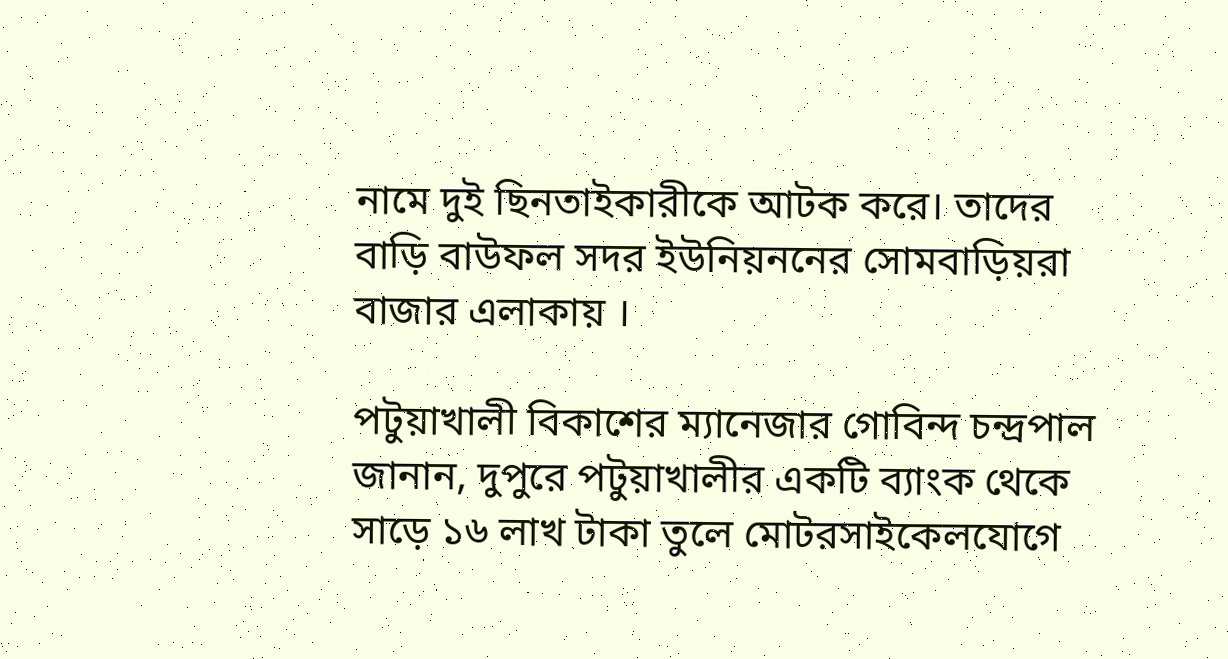নামে দুই ছিনতাইকারীকে আটক করে। তাদের বাড়ি বাউফল সদর ইউনিয়ননের সোমবাড়িয়রা বাজার এলাকায় ।

পটুয়াখালী বিকাশের ম্যানেজার গোবিন্দ চন্দ্রপাল জানান, দুপুরে পটুয়াখালীর একটি ব্যাংক থেকে সাড়ে ১৬ লাখ টাকা তুলে মোটরসাইকেলযোগে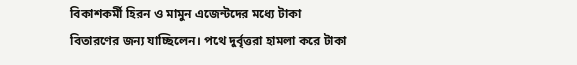বিকাশকর্মী হিরন ও মামুন এজেন্টদের মধ্যে টাকা বিতারণের জন্য যাচ্ছিলেন। পথে দুর্বৃত্তরা হামলা করে টাকা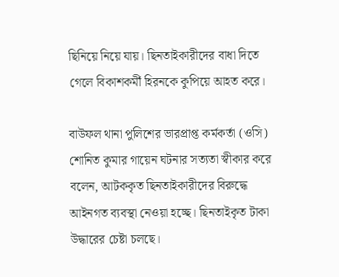ছিনিয়ে নিয়ে যায়। ছিনতাইকারীদের বাধা দিতে গেলে বিকাশকর্মী হিরনকে কুপিয়ে আহত করে।

বাউফল থানা পুলিশের ভারপ্রাপ্ত কর্মকর্তা (ওসি) শোনিত কুমার গায়েন ঘটনার সত্যতা স্বীকার করে বলেন, আটককৃত ছিনতাইকারীদের বিরুদ্ধে আইনগত ব্যবস্থা নেওয়া হচ্ছে। ছিনতাইকৃত টাকা উদ্ধারের চেষ্টা চলছে।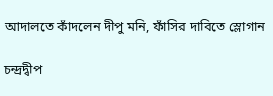আদালতে কাঁদলেন দীপু মনি, ফাঁসির দাবিতে স্লোগান

চন্দ্রদ্বীপ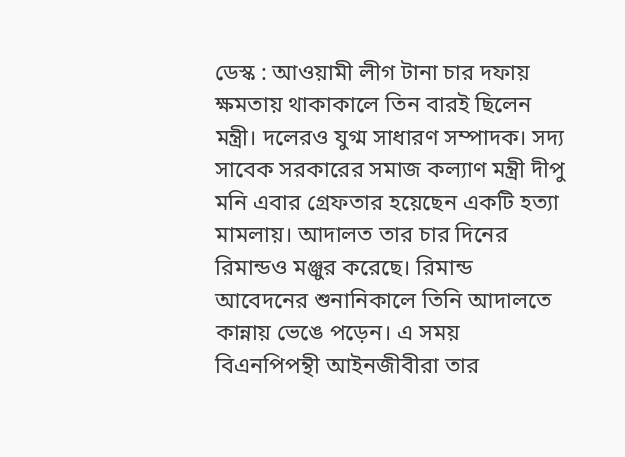ডেস্ক : আওয়ামী লীগ টানা চার দফায় ক্ষমতায় থাকাকালে তিন বারই ছিলেন মন্ত্রী। দলেরও যুগ্ম সাধারণ সম্পাদক। সদ্য সাবেক সরকারের সমাজ কল্যাণ মন্ত্রী দীপু মনি এবার গ্রেফতার হয়েছেন একটি হত্যা মামলায়। আদালত তার চার দিনের রিমান্ডও মঞ্জুর করেছে। রিমান্ড আবেদনের শুনানিকালে তিনি আদালতে কান্নায় ভেঙে পড়েন। এ সময় বিএনপিপন্থী আইনজীবীরা তার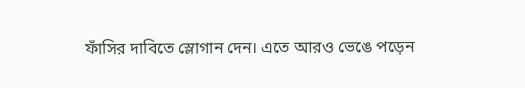ফাঁসির দাবিতে স্লোগান দেন। এতে আরও ভেঙে পড়েন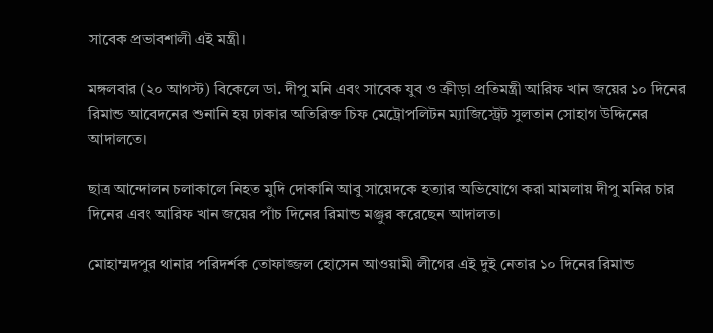সাবেক প্রভাবশালী এই মন্ত্রী।

মঙ্গলবার (২০ আগস্ট) বিকেলে ডা. দীপু মনি এবং সাবেক যুব ও ক্রীড়া প্রতিমন্ত্রী আরিফ খান জয়ের ১০ দিনের রিমান্ড আবেদনের শুনানি হয় ঢাকার অতিরিক্ত চিফ মেট্রোপলিটন ম্যাজিস্ট্রেট সুলতান সোহাগ উদ্দিনের আদালতে।

ছাত্র আন্দোলন চলাকালে নিহত মুদি দোকানি আবু সায়েদকে হত্যার অভিযোগে করা মামলায় দীপু মনির চার দিনের এবং আরিফ খান জয়ের পাঁচ দিনের রিমান্ড মঞ্জুর করেছেন আদালত।

মোহাম্মদপুর থানার পরিদর্শক তোফাজ্জল হোসেন আওয়ামী লীগের এই দুই নেতার ১০ দিনের রিমান্ড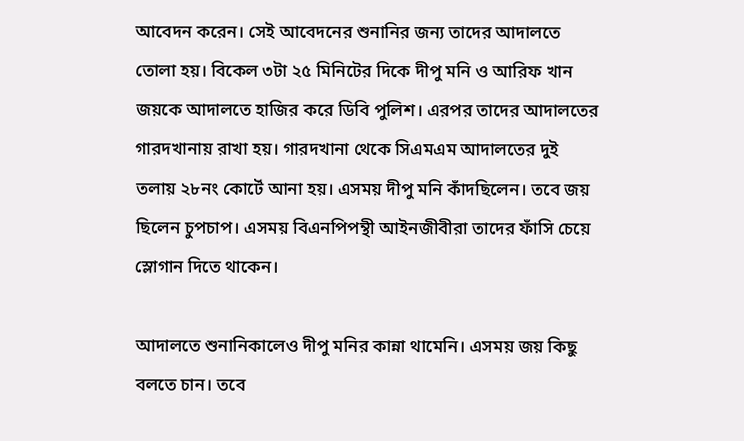আবেদন করেন। সেই আবেদনের শুনানির জন্য তাদের আদালতে তোলা হয়। বিকেল ৩টা ২৫ মিনিটের দিকে দীপু মনি ও আরিফ খান জয়কে আদালতে হাজির করে ডিবি পুলিশ। এরপর তাদের আদালতের গারদখানায় রাখা হয়। গারদখানা থেকে সিএমএম আদালতের দুই তলায় ২৮নং কোর্টে আনা হয়। এসময় দীপু মনি কাঁদছিলেন। তবে জয় ছিলেন চুপচাপ। এসময় বিএনপিপন্থী আইনজীবীরা তাদের ফাঁসি চেয়ে স্লোগান দিতে থাকেন।

আদালতে শুনানিকালেও দীপু মনির কান্না থামেনি। এসময় জয় কিছু বলতে চান। তবে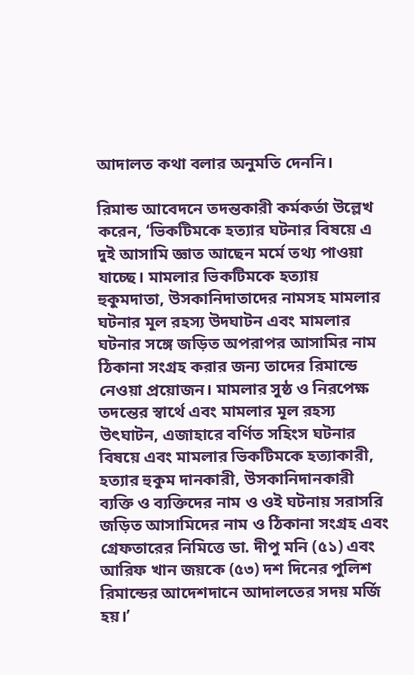আদালত কথা বলার অনুমতি দেননি।

রিমান্ড আবেদনে তদন্তকারী কর্মকর্তা উল্লেখ করেন, ‘ভিকটিমকে হত্যার ঘটনার বিষয়ে এ দুই আসামি জ্ঞাত আছেন মর্মে তথ্য পাওয়া যাচ্ছে। মামলার ভিকটিমকে হত্যায় হুকুমদাতা, উসকানিদাতাদের নামসহ মামলার ঘটনার মূল রহস্য উদঘাটন এবং মামলার ঘটনার সঙ্গে জড়িত অপরাপর আসামির নাম ঠিকানা সংগ্রহ করার জন্য তাদের রিমান্ডে নেওয়া প্রয়োজন। মামলার সুষ্ঠ ও নিরপেক্ষ তদন্তের স্বার্থে এবং মামলার মূল রহস্য উৎঘাটন, এজাহারে বর্ণিত সহিংস ঘটনার বিষয়ে এবং মামলার ভিকটিমকে হত্যাকারী, হত্যার হুকুম দানকারী, উসকানিদানকারী ব্যক্তি ও ব্যক্তিদের নাম ও ওই ঘটনায় সরাসরি জড়িত আসামিদের নাম ও ঠিকানা সংগ্রহ এবং গ্রেফতারের নিমিত্তে ডা. দীপু মনি (৫১) এবং আরিফ খান জয়কে (৫৩) দশ দিনের পুলিশ রিমান্ডের আদেশদানে আদালতের সদয় মর্জি হয়।’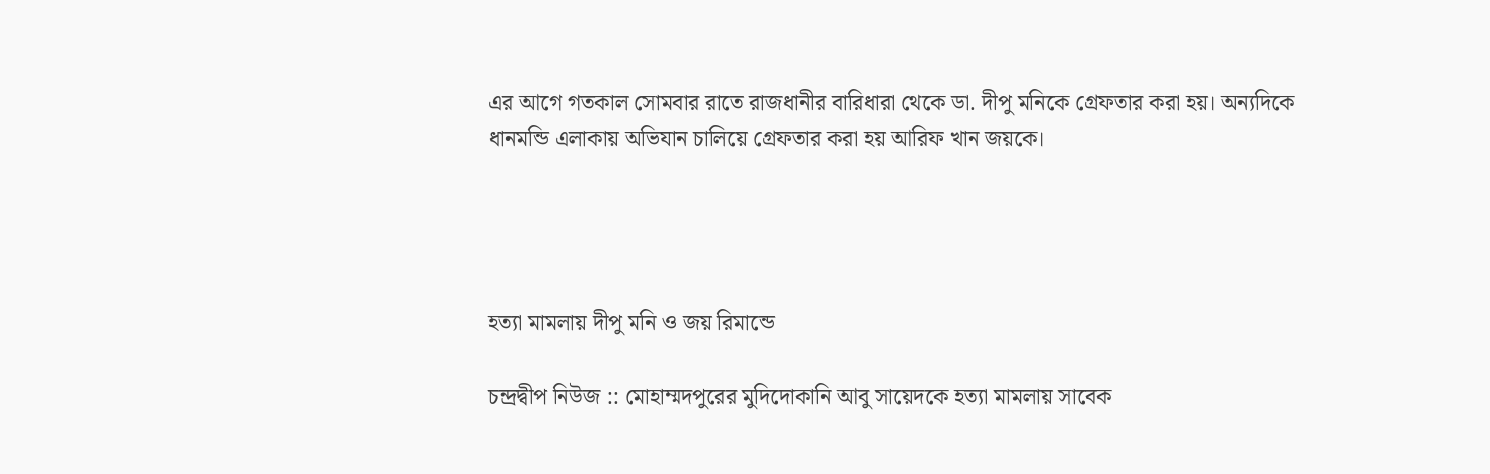এর আগে গতকাল সোমবার রাতে রাজধানীর বারিধারা থেকে ডা. দীপু মনিকে গ্রেফতার করা হয়। অন্যদিকে ধানমন্ডি এলাকায় অভিযান চালিয়ে গ্রেফতার করা হয় আরিফ খান জয়কে।




হত্যা মামলায় দীপু মনি ও জয় রিমান্ডে

চন্দ্রদ্বীপ নিউজ :: মোহাম্মদপুরের মুদিদোকানি আবু সায়েদকে হত্যা মামলায় সাবেক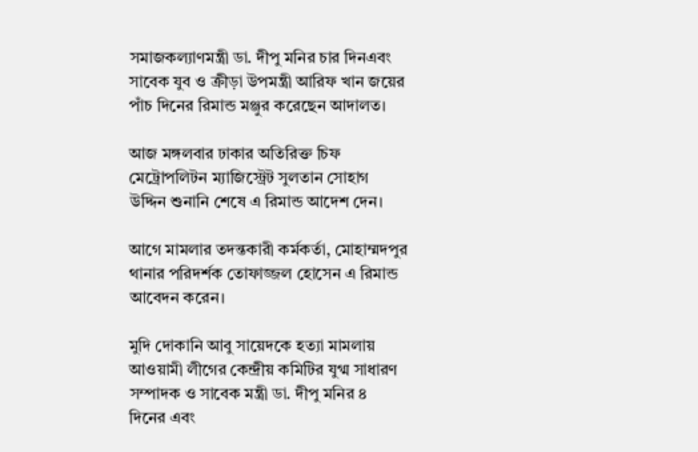সমাজকল্যাণমন্ত্রী ডা. দীপু মনির চার দিনএবং সাবেক যুব ও ক্রীড়া উপমন্ত্রী আরিফ খান জয়ের পাঁচ দিনের রিমান্ড মঞ্জুর করেছেন আদালত।

আজ মঙ্গলবার ঢাকার অতিরিক্ত চিফ মেট্রোপলিটন ম্যাজিস্ট্রেট সুলতান সোহাগ উদ্দিন শুনানি শেষে এ রিমান্ড আদেশ দেন।

আগে মামলার তদন্তকারী কর্মকর্তা, মোহাম্মদপুর থানার পরিদর্শক তোফাজ্জল হোসেন এ রিমান্ড আবেদন করেন।

মুদি দোকানি আবু সায়েদকে হত্যা মামলায় আওয়ামী লীগের কেন্দ্রীয় কমিটির যুগ্ম সাধারণ সম্পাদক ও সাবেক মন্ত্রী ডা. দীপু মনির ৪ দিনের এবং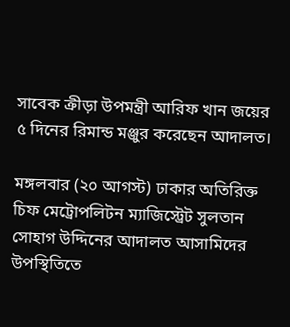সাবেক ক্রীড়া উপমন্ত্রী আরিফ খান জয়ের ৫ দিনের রিমান্ড মঞ্জুর করেছেন আদালত।

মঙ্গলবার (২০ আগস্ট) ঢাকার অতিরিক্ত চিফ মেট্রোপলিটন ম্যাজিস্ট্রেট সুলতান সোহাগ উদ্দিনের আদালত আসামিদের উপস্থিতিতে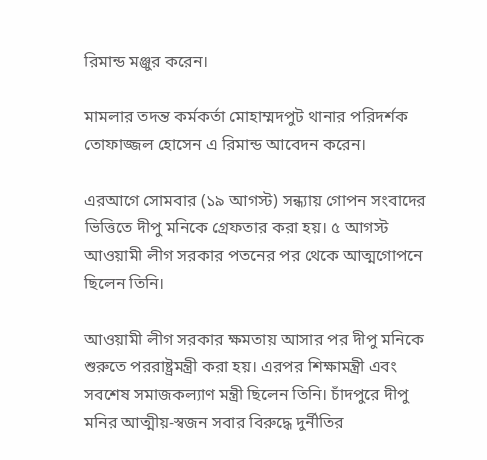রিমান্ড মঞ্জুর করেন।

মামলার তদন্ত কর্মকর্তা মোহাম্মদপুট থানার পরিদর্শক তোফাজ্জল হোসেন এ রিমান্ড আবেদন করেন।

এরআগে সোমবার (১৯ আগস্ট) সন্ধ্যায় গোপন সংবাদের ভিত্তিতে দীপু মনিকে গ্রেফতার করা হয়। ৫ আগস্ট আওয়ামী লীগ সরকার পতনের পর থেকে আত্মগোপনে ছিলেন তিনি।

আওয়ামী লীগ সরকার ক্ষমতায় আসার পর দীপু মনিকে শুরুতে পররাষ্ট্রমন্ত্রী করা হয়। এরপর শিক্ষামন্ত্রী এবং সবশেষ সমাজকল্যাণ মন্ত্রী ছিলেন তিনি। চাঁদপুরে দীপু মনির আত্মীয়-স্বজন সবার বিরুদ্ধে দুর্নীতির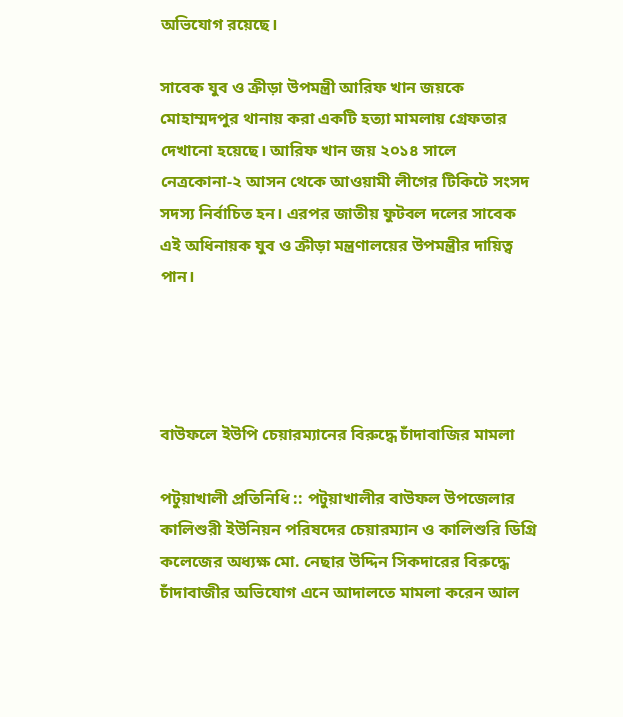অভিযোগ রয়েছে।

সাবেক যুব ও ক্রীড়া উপমন্ত্রী আরিফ খান জয়কে মোহাম্মদপুর থানায় করা একটি হত্যা মামলায় গ্রেফতার দেখানো হয়েছে। আরিফ খান জয় ২০১৪ সালে নেত্রকোনা-২ আসন থেকে আওয়ামী লীগের টিকিটে সংসদ সদস্য নির্বাচিত হন। এরপর জাতীয় ফুটবল দলের সাবেক এই অধিনায়ক যুব ও ক্রীড়া মন্ত্রণালয়ের উপমন্ত্রীর দায়িত্ব পান।




বাউফলে ইউপি চেয়ারম্যানের বিরুদ্ধে চাঁদাবাজির মামলা

পটুয়াখালী প্রতিনিধি :: পটুয়াখালীর বাউফল উপজেলার কালিশুরী ইউনিয়ন পরিষদের চেয়ারম্যান ও কালিশুরি ডিগ্রি কলেজের অধ্যক্ষ মো. নেছার উদ্দিন সিকদারের বিরুদ্ধে চাঁদাবাজীর অভিযোগ এনে আদালতে মামলা করেন আল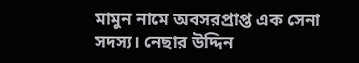মামুন নামে অবসরপ্রাপ্ত এক সেনা সদস্য। নেছার উদ্দিন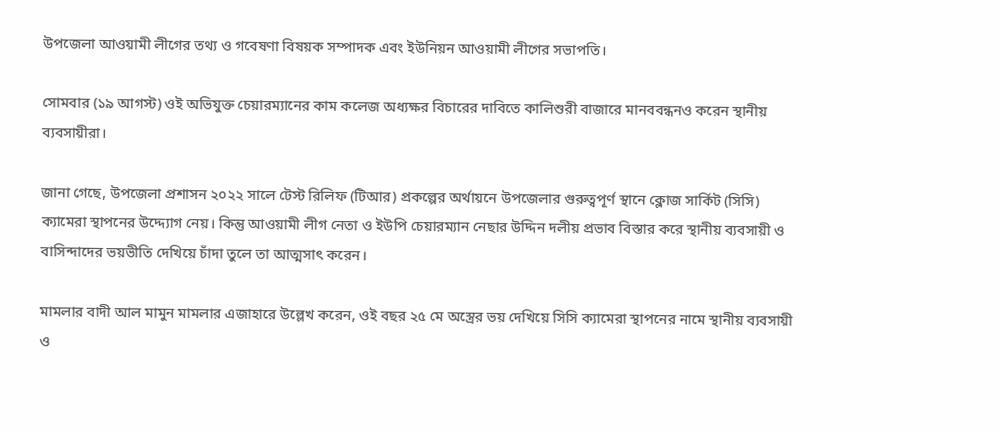উপজেলা আওয়ামী লীগের তথ্য ও গবেষণা বিষয়ক সম্পাদক এবং ইউনিয়ন আওয়ামী লীগের সভাপতি।

সোমবার (১৯ আগস্ট) ওই অভিযুক্ত চেয়ারম্যানের কাম কলেজ অধ্যক্ষর বিচারের দাবিতে কালিশুরী বাজারে মানববন্ধনও করেন স্থানীয় ব্যবসায়ীরা।

জানা গেছে, উপজেলা প্রশাসন ২০২২ সালে টেস্ট রিলিফ (টিআর) প্রকল্পের অর্থায়নে উপজেলার গুরুত্বপূর্ণ স্থানে ক্লোজ সার্কিট (সিসি) ক্যামেরা স্থাপনের উদ্দ্যোগ নেয়। কিন্তু আওয়ামী লীগ নেতা ও ইউপি চেয়ারম্যান নেছার উদ্দিন দলীয় প্রভাব বিস্তার করে স্থানীয় ব্যবসায়ী ও বাসিন্দাদের ভয়ভীতি দেখিয়ে চাঁদা তুলে তা আত্মসাৎ করেন।

মামলার বাদী আল মামুন মামলার এজাহারে উল্লেখ করেন, ওই বছর ২৫ মে অস্ত্রের ভয় দেখিয়ে সিসি ক্যামেরা স্থাপনের নামে স্থানীয় ব্যবসায়ী ও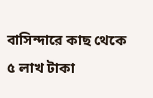বাসিন্দারে কাছ থেকে ৫ লাখ টাকা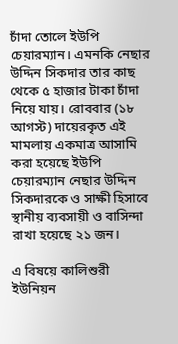চাঁদা তোলে ইউপি চেয়ারম্যান। এমনকি নেছার উদ্দিন সিকদার তার কাছ থেকে ৫ হাজার টাকা চাঁদা নিয়ে যায়। রোববার (১৮ আগস্ট) দায়েরকৃত এই মামলায় একমাত্র আসামি করা হয়েছে ইউপি চেয়ারম্যান নেছার উদ্দিন সিকদারকে ও সাক্ষী হিসাবে স্থানীয় ব্যবসায়ী ও বাসিন্দা রাখা হয়েছে ২১ জন।

এ বিষয়ে কালিশুরী ইউনিয়ন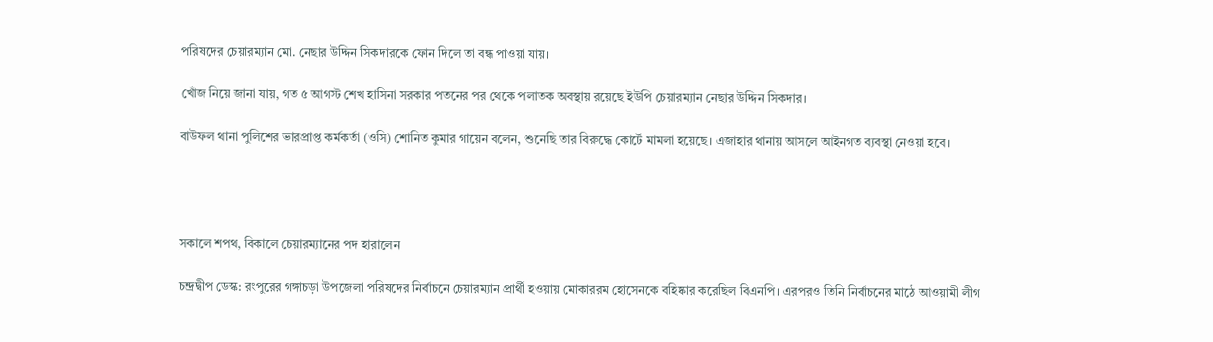পরিষদের চেয়ারম্যান মো. নেছার উদ্দিন সিকদারকে ফোন দিলে তা বন্ধ পাওয়া যায়।

খোঁজ নিয়ে জানা যায়, গত ৫ আগস্ট শেখ হাসিনা সরকার পতনের পর থেকে পলাতক অবস্থায় রয়েছে ইউপি চেয়ারম্যান নেছার উদ্দিন সিকদার।

বাউফল থানা পুলিশের ভারপ্রাপ্ত কর্মকর্তা (ওসি) শোনিত কুমার গায়েন বলেন, শুনেছি তার বিরুদ্ধে কোর্টে মামলা হয়েছে। এজাহার থানায় আসলে আইনগত ব্যবস্থা নেওয়া হবে।




সকালে শপথ, বিকালে চেয়ারম্যানের পদ হারালেন

চন্দ্রদ্বীপ ডেস্ক: রংপুরের গঙ্গাচড়া উপজেলা পরিষদের নির্বাচনে চেয়ারম্যান প্রার্থী হওয়ায় মোকাররম হোসেনকে বহিষ্কার করেছিল বিএনপি। এরপরও তিনি নির্বাচনের মাঠে আওয়ামী লীগ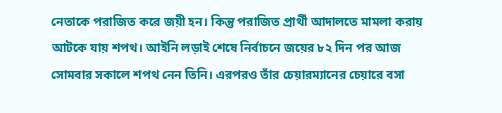নেতাকে পরাজিত করে জয়ী হন। কিন্তু পরাজিত প্রার্থী আদালতে মামলা করায় আটকে যায় শপথ। আইনি লড়াই শেষে নির্বাচনে জয়ের ৮২ দিন পর আজ সোমবার সকালে শপথ নেন তিনি। এরপরও তাঁর চেয়ারম্যানের চেয়ারে বসা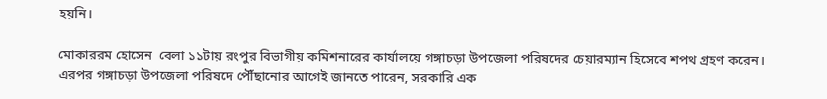হয়নি।

মোকাররম হোসেন  বেলা ১১টায় রংপুর বিভাগীয় কমিশনারের কার্যালয়ে গঙ্গাচড়া উপজেলা পরিষদের চেয়ারম্যান হিসেবে শপথ গ্রহণ করেন। এরপর গঙ্গাচড়া উপজেলা পরিষদে পৌঁছানোর আগেই জানতে পারেন, সরকারি এক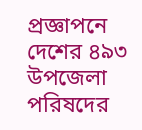প্রজ্ঞাপনে দেশের ৪৯৩ উপজেলা পরিষদের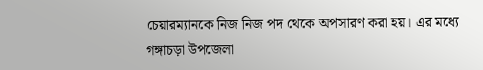চেয়ারম্যানকে নিজ নিজ পদ থেকে অপসারণ করা হয়। এর মধ্যে গঙ্গাচড়া উপজেলা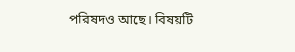পরিষদও আছে। বিষয়টি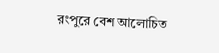রংপুরে বেশ আলোচিত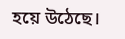হয়ে উঠেছে।